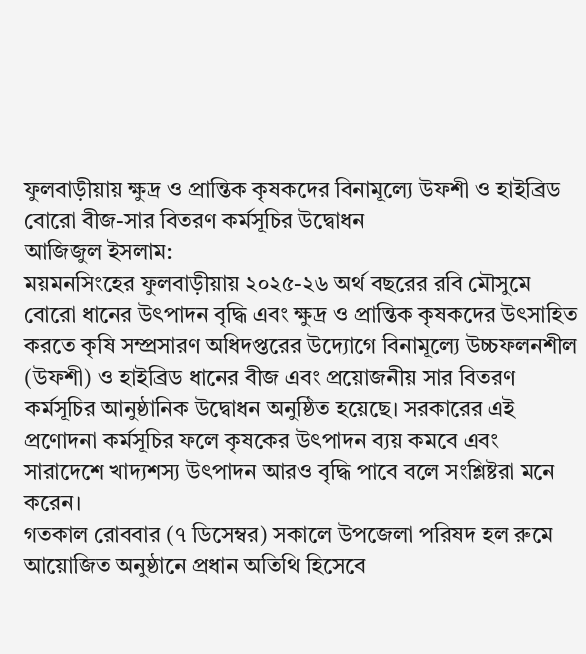ফুলবাড়ীয়ায় ক্ষুদ্র ও প্রান্তিক কৃষকদের বিনামূল্যে উফশী ও হাইব্রিড বোরো বীজ-সার বিতরণ কর্মসূচির উদ্বোধন
আজিজুল ইসলাম:
ময়মনসিংহের ফুলবাড়ীয়ায় ২০২৫-২৬ অর্থ বছরের রবি মৌসুমে বোরো ধানের উৎপাদন বৃদ্ধি এবং ক্ষুদ্র ও প্রান্তিক কৃষকদের উৎসাহিত করতে কৃষি সম্প্রসারণ অধিদপ্তরের উদ্যোগে বিনামূল্যে উচ্চফলনশীল (উফশী) ও হাইব্রিড ধানের বীজ এবং প্রয়োজনীয় সার বিতরণ কর্মসূচির আনুষ্ঠানিক উদ্বোধন অনুষ্ঠিত হয়েছে। সরকারের এই প্রণোদনা কর্মসূচির ফলে কৃষকের উৎপাদন ব্যয় কমবে এবং সারাদেশে খাদ্যশস্য উৎপাদন আরও বৃদ্ধি পাবে বলে সংশ্লিষ্টরা মনে করেন।
গতকাল রোববার (৭ ডিসেম্বর) সকালে উপজেলা পরিষদ হল রুমে আয়োজিত অনুষ্ঠানে প্রধান অতিথি হিসেবে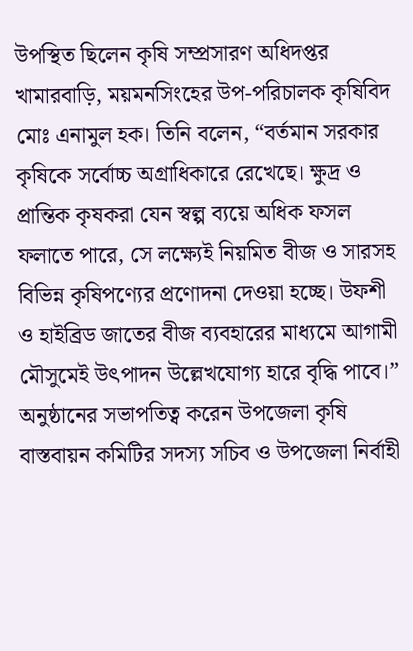উপস্থিত ছিলেন কৃষি সম্প্রসারণ অধিদপ্তর খামারবাড়ি, ময়মনসিংহের উপ-পরিচালক কৃষিবিদ মোঃ এনামুল হক। তিনি বলেন, “বর্তমান সরকার কৃষিকে সর্বোচ্চ অগ্রাধিকারে রেখেছে। ক্ষুদ্র ও প্রান্তিক কৃষকরা যেন স্বল্প ব্যয়ে অধিক ফসল ফলাতে পারে, সে লক্ষ্যেই নিয়মিত বীজ ও সারসহ বিভিন্ন কৃষিপণ্যের প্রণোদনা দেওয়া হচ্ছে। উফশী ও হাইব্রিড জাতের বীজ ব্যবহারের মাধ্যমে আগামী মৌসুমেই উৎপাদন উল্লেখযোগ্য হারে বৃদ্ধি পাবে।”
অনুষ্ঠানের সভাপতিত্ব করেন উপজেলা কৃষি বাস্তবায়ন কমিটির সদস্য সচিব ও উপজেলা নির্বাহী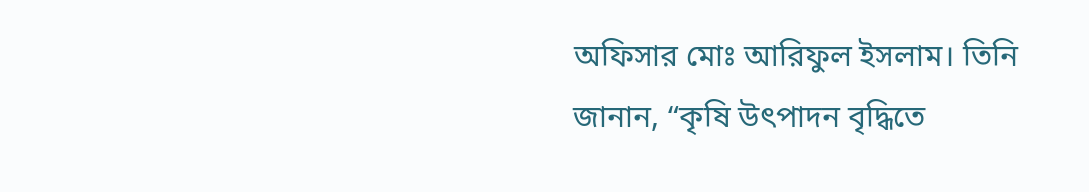অফিসার মোঃ আরিফুল ইসলাম। তিনি জানান, “কৃষি উৎপাদন বৃদ্ধিতে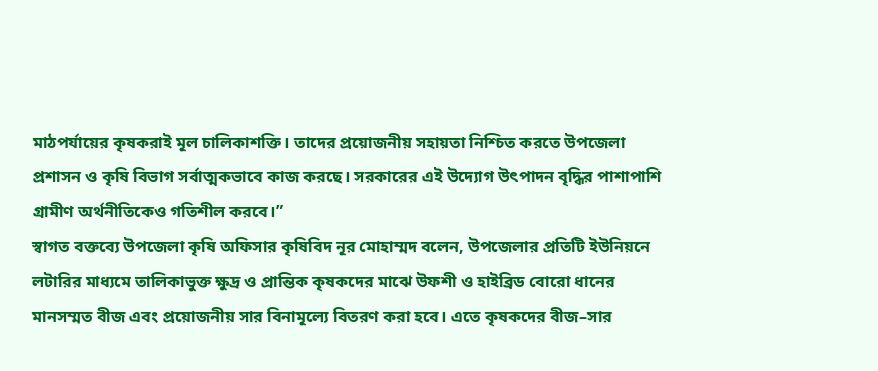মাঠপর্যায়ের কৃষকরাই মূল চালিকাশক্তি। তাদের প্রয়োজনীয় সহায়তা নিশ্চিত করতে উপজেলা প্রশাসন ও কৃষি বিভাগ সর্বাত্মকভাবে কাজ করছে। সরকারের এই উদ্যোগ উৎপাদন বৃদ্ধির পাশাপাশি গ্রামীণ অর্থনীতিকেও গতিশীল করবে।”
স্বাগত বক্তব্যে উপজেলা কৃষি অফিসার কৃষিবিদ নূর মোহাম্মদ বলেন, উপজেলার প্রতিটি ইউনিয়নে লটারির মাধ্যমে তালিকাভুক্ত ক্ষুদ্র ও প্রান্তিক কৃষকদের মাঝে উফশী ও হাইব্রিড বোরো ধানের মানসম্মত বীজ এবং প্রয়োজনীয় সার বিনামূল্যে বিতরণ করা হবে। এতে কৃষকদের বীজ–সার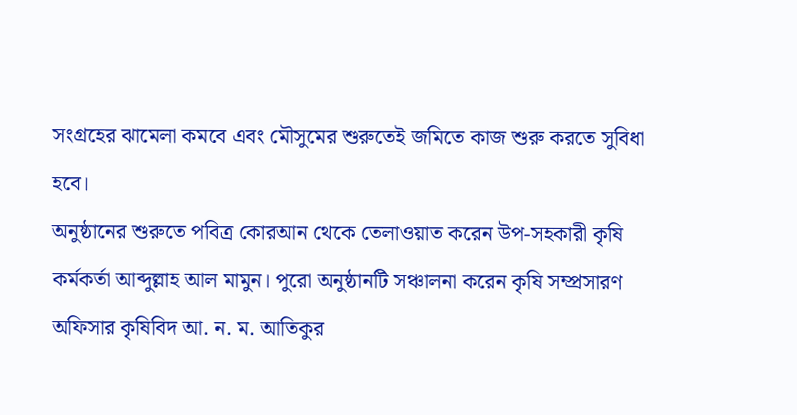সংগ্রহের ঝামেলা কমবে এবং মৌসুমের শুরুতেই জমিতে কাজ শুরু করতে সুবিধা হবে।
অনুষ্ঠানের শুরুতে পবিত্র কোরআন থেকে তেলাওয়াত করেন উপ-সহকারী কৃষি কর্মকর্তা আব্দুল্লাহ আল মামুন। পুরো অনুষ্ঠানটি সঞ্চালনা করেন কৃষি সম্প্রসারণ অফিসার কৃষিবিদ আ. ন. ম. আতিকুর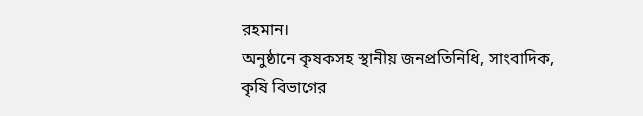রহমান।
অনুষ্ঠানে কৃষকসহ স্থানীয় জনপ্রতিনিধি, সাংবাদিক, কৃষি বিভাগের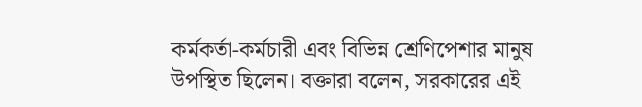কর্মকর্তা-কর্মচারী এবং বিভিন্ন শ্রেণিপেশার মানুষ উপস্থিত ছিলেন। বক্তারা বলেন, সরকারের এই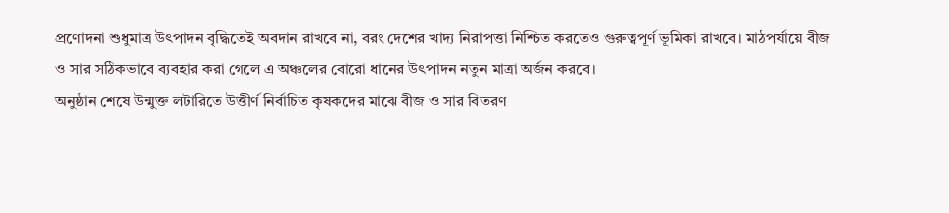প্রণোদনা শুধুমাত্র উৎপাদন বৃদ্ধিতেই অবদান রাখবে না, বরং দেশের খাদ্য নিরাপত্তা নিশ্চিত করতেও গুরুত্বপূর্ণ ভূমিকা রাখবে। মাঠপর্যায়ে বীজ ও সার সঠিকভাবে ব্যবহার করা গেলে এ অঞ্চলের বোরো ধানের উৎপাদন নতুন মাত্রা অর্জন করবে।
অনুষ্ঠান শেষে উন্মুক্ত লটারিতে উত্তীর্ণ নির্বাচিত কৃষকদের মাঝে বীজ ও সার বিতরণ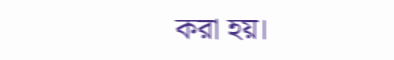করা হয়।